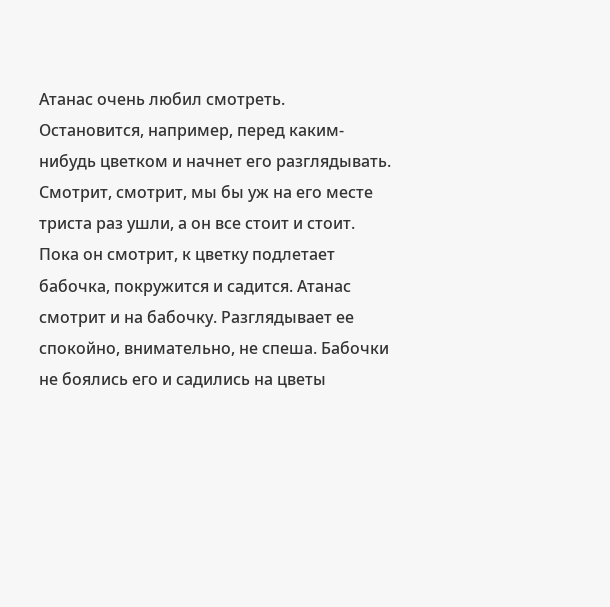Атанас очень любил смотреть. Остановится, например, перед каким-нибудь цветком и начнет его разглядывать. Смотрит, смотрит, мы бы уж на его месте триста раз ушли, а он все стоит и стоит. Пока он смотрит, к цветку подлетает бабочка, покружится и садится. Атанас смотрит и на бабочку. Разглядывает ее спокойно, внимательно, не спеша. Бабочки не боялись его и садились на цветы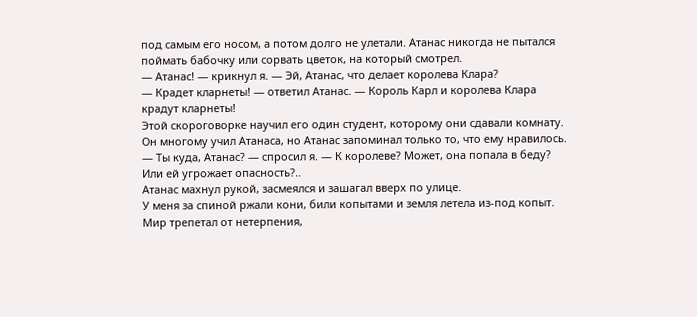под самым его носом, а потом долго не улетали. Атанас никогда не пытался поймать бабочку или сорвать цветок, на который смотрел.
— Атанас! — крикнул я. — Эй, Атанас, что делает королева Клара?
— Крадет кларнеты! — ответил Атанас. — Король Карл и королева Клара крадут кларнеты!
Этой скороговорке научил его один студент, которому они сдавали комнату. Он многому учил Атанаса, но Атанас запоминал только то, что ему нравилось.
— Ты куда, Атанас? — спросил я. — К королеве? Может, она попала в беду? Или ей угрожает опасность?..
Атанас махнул рукой, засмеялся и зашагал вверх по улице.
У меня за спиной ржали кони, били копытами и земля летела из-под копыт. Мир трепетал от нетерпения,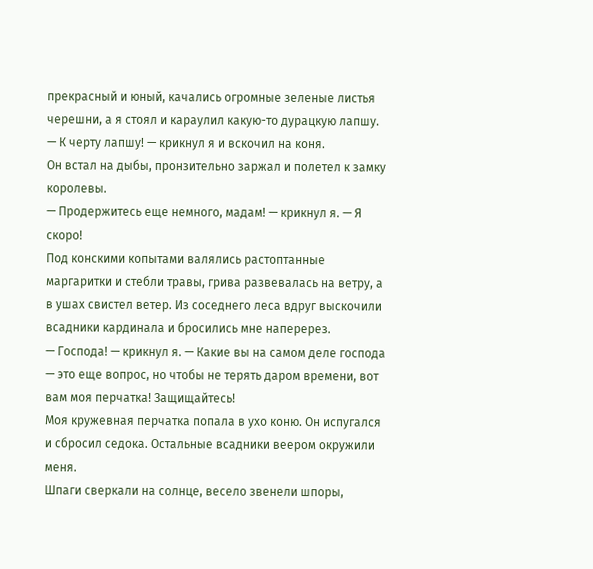прекрасный и юный, качались огромные зеленые листья черешни, а я стоял и караулил какую-то дурацкую лапшу.
— К черту лапшу! — крикнул я и вскочил на коня.
Он встал на дыбы, пронзительно заржал и полетел к замку королевы.
— Продержитесь еще немного, мадам! — крикнул я. — Я скоро!
Под конскими копытами валялись растоптанные маргаритки и стебли травы, грива развевалась на ветру, а в ушах свистел ветер. Из соседнего леса вдруг выскочили всадники кардинала и бросились мне наперерез.
— Господа! — крикнул я. — Какие вы на самом деле господа — это еще вопрос, но чтобы не терять даром времени, вот вам моя перчатка! Защищайтесь!
Моя кружевная перчатка попала в ухо коню. Он испугался и сбросил седока. Остальные всадники веером окружили меня.
Шпаги сверкали на солнце, весело звенели шпоры,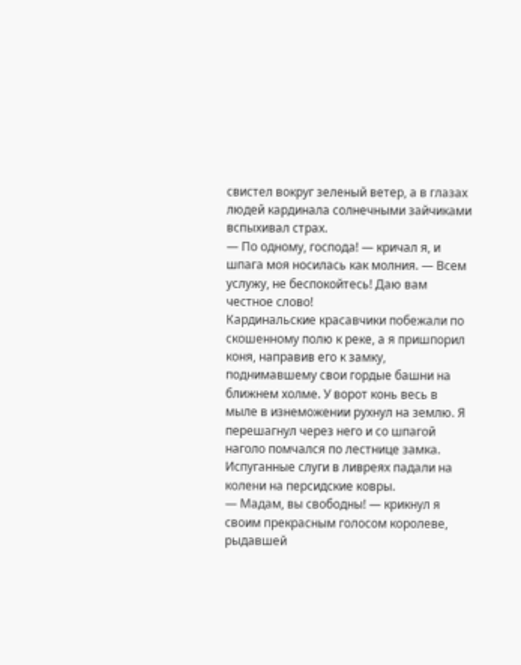свистел вокруг зеленый ветер, а в глазах людей кардинала солнечными зайчиками вспыхивал страх.
— По одному, господа! — кричал я, и шпага моя носилась как молния. — Всем услужу, не беспокойтесь! Даю вам честное слово!
Кардинальские красавчики побежали по скошенному полю к реке, а я пришпорил коня, направив его к замку, поднимавшему свои гордые башни на ближнем холме. У ворот конь весь в мыле в изнеможении рухнул на землю. Я перешагнул через него и со шпагой наголо помчался по лестнице замка. Испуганные слуги в ливреях падали на колени на персидские ковры.
— Мадам, вы свободны! — крикнул я своим прекрасным голосом королеве, рыдавшей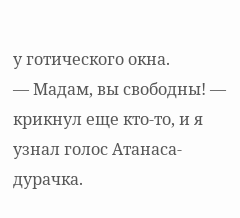у готического окна.
— Мадам, вы свободны! — крикнул еще кто-то, и я узнал голос Атанаса-дурачка.